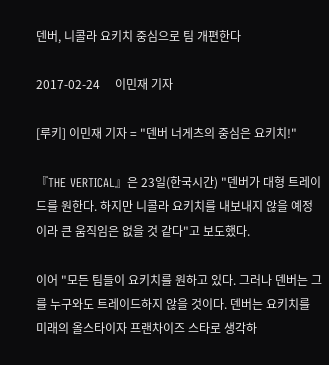덴버, 니콜라 요키치 중심으로 팀 개편한다

2017-02-24     이민재 기자

[루키] 이민재 기자 = "덴버 너게츠의 중심은 요키치!"

『THE VERTICAL』은 23일(한국시간) "덴버가 대형 트레이드를 원한다. 하지만 니콜라 요키치를 내보내지 않을 예정이라 큰 움직임은 없을 것 같다"고 보도했다.

이어 "모든 팀들이 요키치를 원하고 있다. 그러나 덴버는 그를 누구와도 트레이드하지 않을 것이다. 덴버는 요키치를 미래의 올스타이자 프랜차이즈 스타로 생각하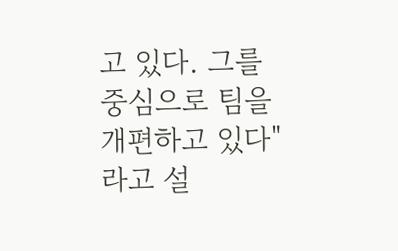고 있다. 그를 중심으로 팀을 개편하고 있다"라고 설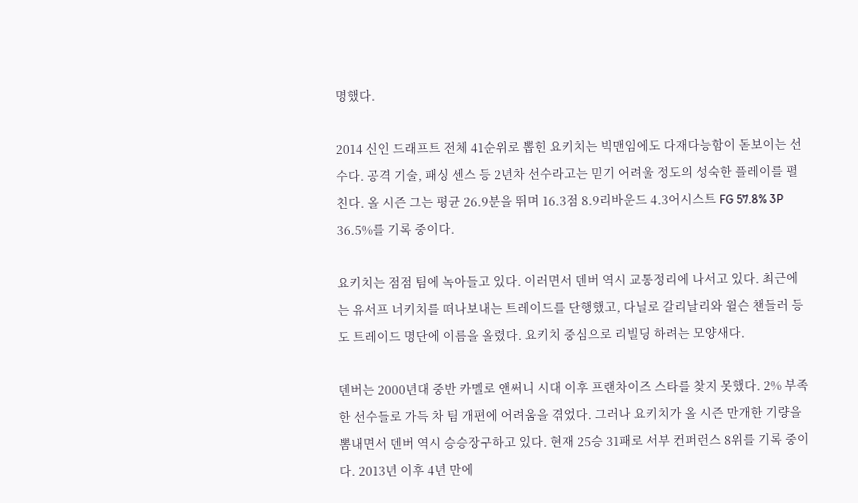명했다.

2014 신인 드래프트 전체 41순위로 뽑힌 요키치는 빅맨임에도 다재다능함이 돋보이는 선수다. 공격 기술, 패싱 센스 등 2년차 선수라고는 믿기 어려울 정도의 성숙한 플레이를 펼친다. 올 시즌 그는 평균 26.9분을 뛰며 16.3점 8.9리바운드 4.3어시스트 FG 57.8% 3P 36.5%를 기록 중이다.

요키치는 점점 팀에 녹아들고 있다. 이러면서 덴버 역시 교통정리에 나서고 있다. 최근에는 유서프 너키치를 떠나보내는 트레이드를 단행했고, 다닐로 갈리날리와 윌슨 챈들러 등도 트레이드 명단에 이름을 올렸다. 요키치 중심으로 리빌딩 하려는 모양새다.

덴버는 2000년대 중반 카멜로 앤써니 시대 이후 프랜차이즈 스타를 찾지 못했다. 2% 부족한 선수들로 가득 차 팀 개편에 어려움을 겪었다. 그러나 요키치가 올 시즌 만개한 기량을 뽐내면서 덴버 역시 승승장구하고 있다. 현재 25승 31패로 서부 컨퍼런스 8위를 기록 중이다. 2013년 이후 4년 만에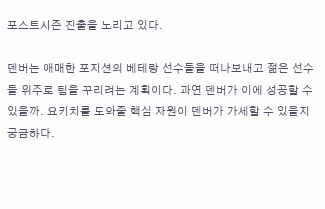포스트시즌 진출을 노리고 있다.

덴버는 애매한 포지션의 베테랑 선수들을 떠나보내고 젊은 선수들 위주로 팀을 꾸리려는 계획이다. 과연 덴버가 이에 성공할 수 있을까. 요키치를 도와줄 핵심 자원이 덴버가 가세할 수 있을지 궁금하다.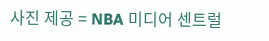사진 제공 = NBA 미디어 센트럴